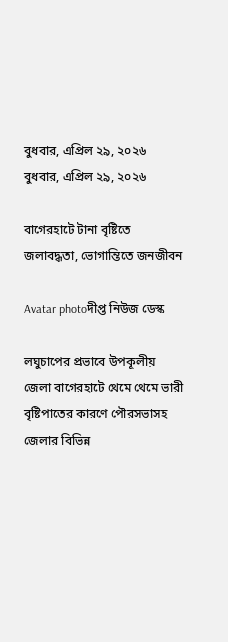বুধবার, এপ্রিল ২৯, ২০২৬
বুধবার, এপ্রিল ২৯, ২০২৬

বাগেরহাটে টানা বৃষ্টিতে জলাবদ্ধতা, ভোগান্তিতে জনজীবন

Avatar photoদীপ্ত নিউজ ডেস্ক

লঘুচাপের প্রভাবে উপকূলীয় জেলা বাগেরহাটে থেমে থেমে ভারী বৃষ্টিপাতের কারণে পৌরসভাসহ জেলার বিভিন্ন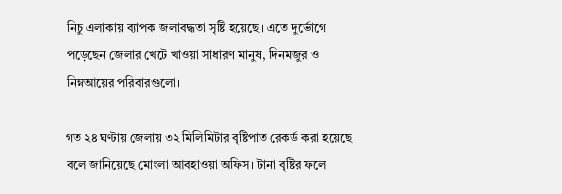নিচু এলাকায় ব্যাপক জলাবদ্ধতা সৃষ্টি হয়েছে। এতে দুর্ভোগে পড়েছেন জেলার খেটে খাওয়া সাধারণ মানুষ, দিনমজুর ও নিম্নআয়ের পরিবারগুলো।

গত ২৪ ঘণ্টায় জেলায় ৩২ মিলিমিটার বৃষ্টিপাত রেকর্ড করা হয়েছে বলে জানিয়েছে মোংলা আবহাওয়া অফিস। টানা বৃষ্টির ফলে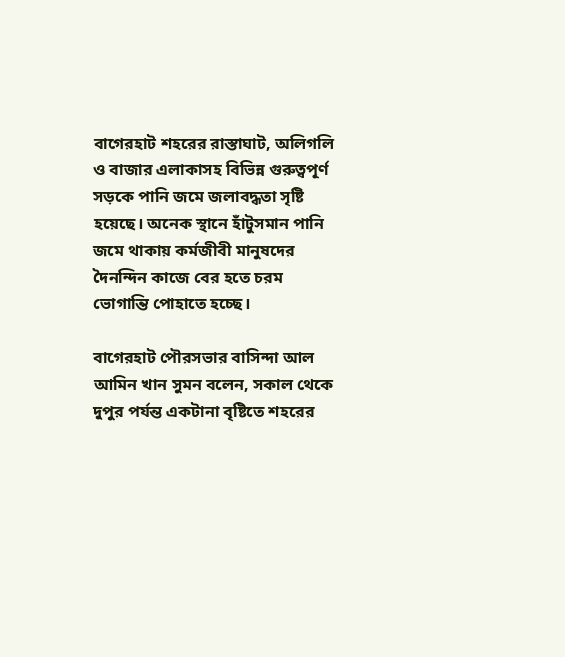বাগেরহাট শহরের রাস্তাঘাট, অলিগলি ও বাজার এলাকাসহ বিভিন্ন গুরুত্বপূর্ণ সড়কে পানি জমে জলাবদ্ধতা সৃষ্টি হয়েছে। অনেক স্থানে হাঁটুসমান পানি জমে থাকায় কর্মজীবী মানুষদের দৈনন্দিন কাজে বের হতে চরম ভোগান্তি পোহাতে হচ্ছে।

বাগেরহাট পৌরসভার বাসিন্দা আল আমিন খান সুমন বলেন, সকাল থেকে দুপুর পর্যন্ত একটানা বৃষ্টিতে শহরের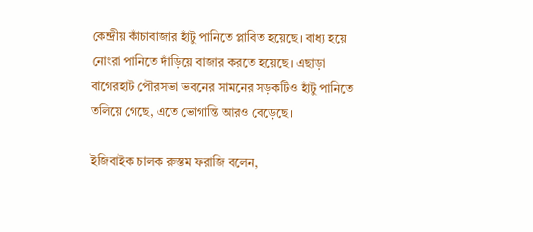কেন্দ্রীয় কাঁচাবাজার হাঁটু পানিতে প্লাবিত হয়েছে। বাধ্য হয়ে নোংরা পানিতে দাঁড়িয়ে বাজার করতে হয়েছে। এছাড়া বাগেরহাট পৌরসভা ভবনের সামনের সড়কটিও হাঁটু পানিতে তলিয়ে গেছে, এতে ভোগান্তি আরও বেড়েছে।

ইজিবাইক চালক রুস্তম ফরাজি বলেন,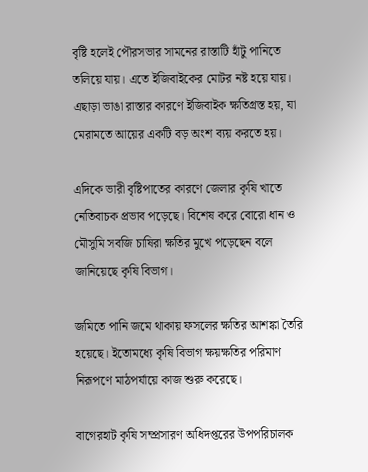বৃষ্টি হলেই পৌরসভার সামনের রাস্তাটি হাঁটু পানিতে তলিয়ে যায়। এতে ইজিবাইকের মোটর নষ্ট হয়ে যায়। এছাড়া ভাঙা রাস্তার কারণে ইজিবাইক ক্ষতিগ্রস্ত হয়, যা মেরামতে আয়ের একটি বড় অংশ ব্যয় করতে হয়।

এদিকে ভারী বৃষ্টিপাতের কারণে জেলার কৃষি খাতে নেতিবাচক প্রভাব পড়েছে। বিশেষ করে বোরো ধান ও মৌসুমি সবজি চাষিরা ক্ষতির মুখে পড়েছেন বলে জানিয়েছে কৃষি বিভাগ।

জমিতে পানি জমে থাকায় ফসলের ক্ষতির আশঙ্কা তৈরি হয়েছে। ইতোমধ্যে কৃষি বিভাগ ক্ষয়ক্ষতির পরিমাণ নিরূপণে মাঠপর্যায়ে কাজ শুরু করেছে।

বাগেরহাট কৃষি সম্প্রসারণ অধিদপ্তরের উপপরিচালক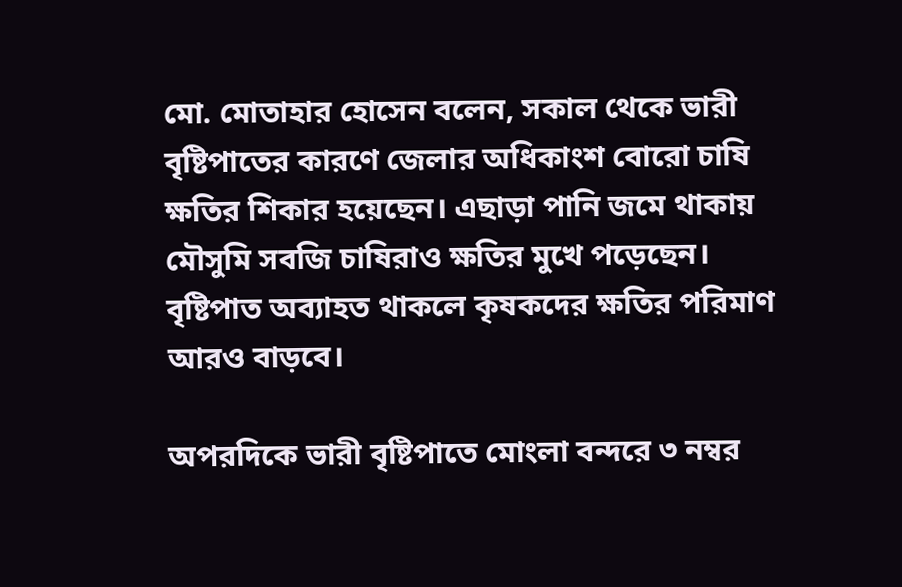মো. মোতাহার হোসেন বলেন, সকাল থেকে ভারী বৃষ্টিপাতের কারণে জেলার অধিকাংশ বোরো চাষি ক্ষতির শিকার হয়েছেন। এছাড়া পানি জমে থাকায় মৌসুমি সবজি চাষিরাও ক্ষতির মুখে পড়েছেন। বৃষ্টিপাত অব্যাহত থাকলে কৃষকদের ক্ষতির পরিমাণ আরও বাড়বে।

অপরদিকে ভারী বৃষ্টিপাতে মোংলা বন্দরে ৩ নম্বর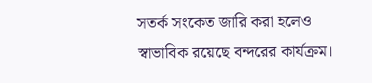সতর্ক সংকেত জারি করা হলেও স্বাভাবিক রয়েছে বন্দরের কার্যক্রম।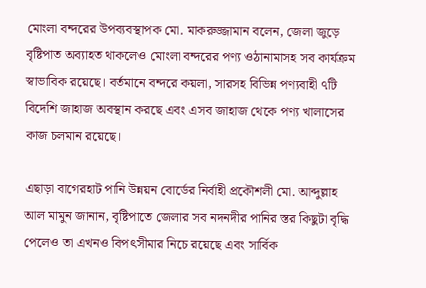মোংলা বন্দরের উপব্যবস্থাপক মো. মাকরুজ্জামান বলেন, জেলা জুড়ে বৃষ্টিপাত অব্যাহত থাকলেও মোংলা বন্দরের পণ্য ওঠানামাসহ সব কার্যক্রম স্বাভাবিক রয়েছে। বর্তমানে বন্দরে কয়লা, সারসহ বিভিন্ন পণ্যবাহী ৭টি বিদেশি জাহাজ অবস্থান করছে এবং এসব জাহাজ থেকে পণ্য খালাসের কাজ চলমান রয়েছে।

এছাড়া বাগেরহাট পানি উন্নয়ন বোর্ডের নির্বাহী প্রকৌশলী মো. আব্দুল্লাহ আল মামুন জানান, বৃষ্টিপাতে জেলার সব নদনদীর পানির স্তর কিছুটা বৃদ্ধি পেলেও তা এখনও বিপৎসীমার নিচে রয়েছে এবং সার্বিক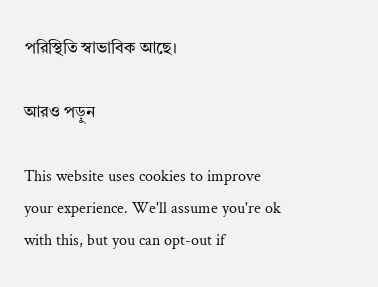পরিস্থিতি স্বাভাবিক আছে।

আরও পড়ুন

This website uses cookies to improve your experience. We'll assume you're ok with this, but you can opt-out if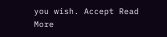you wish. Accept Read More